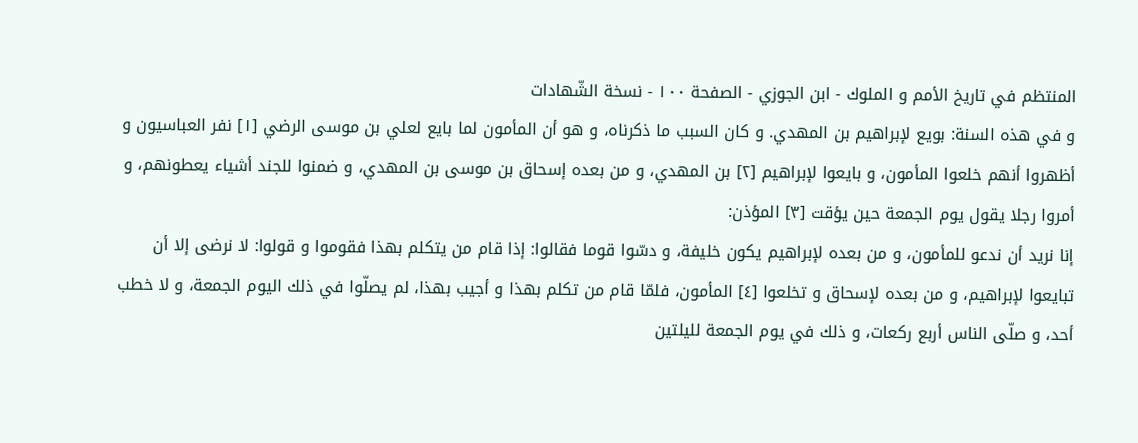المنتظم في تاريخ الأمم و الملوك - ابن الجوزي - الصفحة ١٠٠ - نسخة الشّهادات
و في هذه السنة: بويع لإبراهيم بن المهدي. و كان السبب ما ذكرناه، و هو أن المأمون لما بايع لعلي بن موسى الرضي [١] نفر العباسيون و أظهروا أنهم خلعوا المأمون، و بايعوا لإبراهيم [٢] بن المهدي، و من بعده إسحاق بن موسى بن المهدي، و ضمنوا للجند أشياء يعطونهم، و أمروا رجلا يقول يوم الجمعة حين يؤقت [٣] المؤذن:
إنا نريد أن ندعو للمأمون، و من بعده لإبراهيم يكون خليفة، و دسّوا قوما فقالوا: إذا قام من يتكلم بهذا فقوموا و قولوا: لا نرضى إلا أن تبايعوا لإبراهيم، و من بعده لإسحاق و تخلعوا [٤] المأمون، فلمّا قام من تكلم بهذا و أجيب بهذا، لم يصلّوا في ذلك اليوم الجمعة، و لا خطب أحد، و صلّى الناس أربع ركعات، و ذلك في يوم الجمعة لليلتين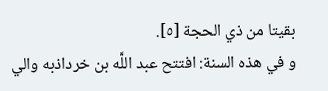بقيتا من ذي الحجة [٥].
و في هذه السنة: افتتح عبد اللَّه بن خرداذبه والي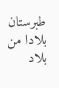طبرستان بلادا من بلاد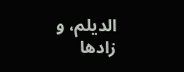الديلم، و زادها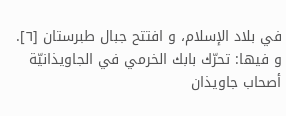في بلاد الإسلام، و افتتح جبال طبرستان [٦].
و فيها: تحرّك بابك الخرمي في الجاويذانيّة أصحاب جاويذان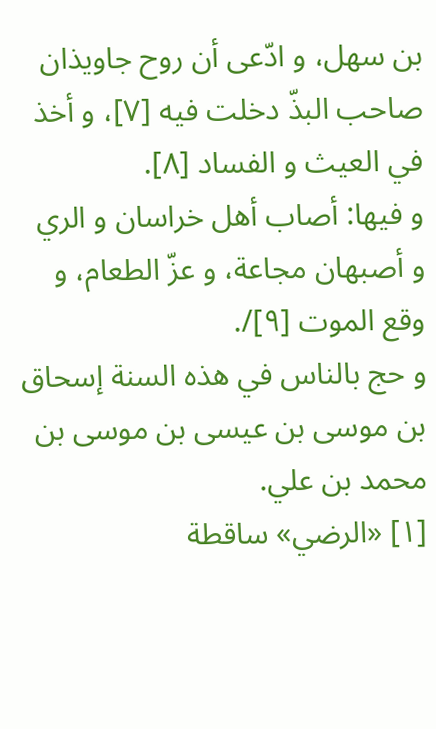بن سهل، و ادّعى أن روح جاويذان صاحب البذّ دخلت فيه [٧]، و أخذ في العيث و الفساد [٨].
و فيها: أصاب أهل خراسان و الري و أصبهان مجاعة، و عزّ الطعام، و وقع الموت [٩]/.
و حج بالناس في هذه السنة إسحاق بن موسى بن عيسى بن موسى بن محمد بن علي.
[١] «الرضي» ساقطة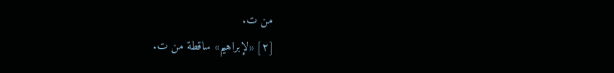من ت.
[٢] «لإبراهيم» ساقطة من ت.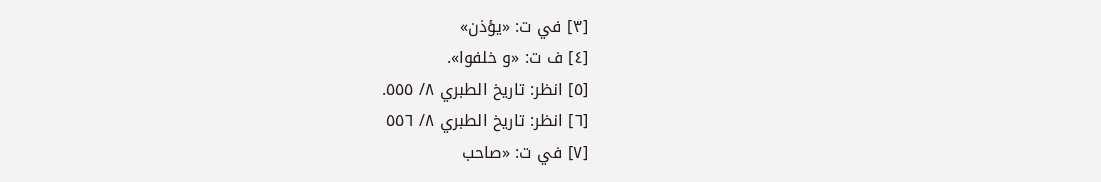[٣] في ت: «يؤذن»
[٤] ف ت: «و خلفوا».
[٥] انظر: تاريخ الطبري ٨/ ٥٥٥.
[٦] انظر: تاريخ الطبري ٨/ ٥٥٦
[٧] في ت: «صاحب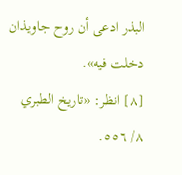البذر ادعى أن روح جاويذان دخلت فيه».
[٨] انظر: «تاريخ الطبري ٨/ ٥٥٦.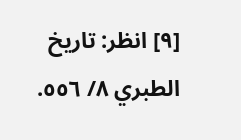[٩] انظر: تاريخ الطبري ٨/ ٥٥٦.